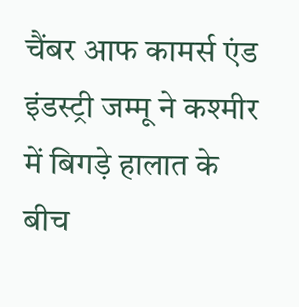चैंबर आफ कामर्स एंड इंडस्ट्री जम्मू ने कश्मीर में बिगड़े हालात के बीच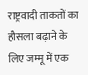राष्ट्रवादी ताकतों का हौसला बढ़ाने के लिए जम्मू में एक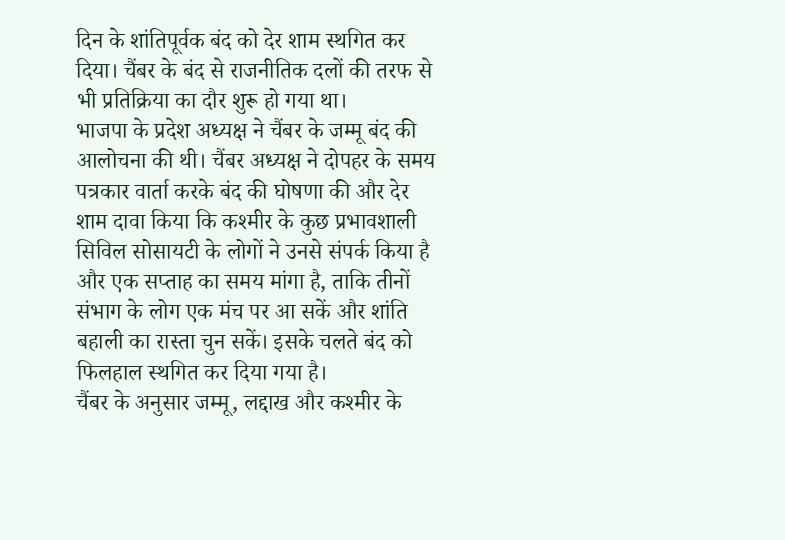दिन के शांतिपूर्वक बंद को देर शाम स्थगित कर दिया। चैंबर के बंद से राजनीतिक दलों की तरफ से भी प्रतिक्रिया का दौर शुरू हो गया था।
भाजपा के प्रदेश अध्यक्ष ने चैंबर के जम्मू बंद की आलोचना की थी। चैंबर अध्यक्ष ने दोपहर के समय पत्रकार वार्ता करके बंद की घोषणा की और देर शाम दावा किया कि कश्मीर के कुछ प्रभावशाली सिविल सोसायटी के लोगों ने उनसे संपर्क किया है और एक सप्ताह का समय मांगा है, ताकि तीनों संभाग के लोग एक मंच पर आ सकें और शांति बहाली का रास्ता चुन सकें। इसके चलते बंद को फिलहाल स्थगित कर दिया गया है।
चैंबर के अनुसार जम्मू, लद्दाख और कश्मीर के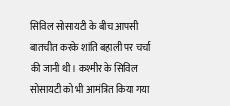सिविल सोसायटी के बीच आपसी बातचीत करके शांति बहाली पर चर्चा की जानी थी। कश्मीर के सिविल सोसायटी को भी आमंत्रित किया गया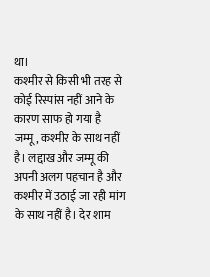था।
कश्मीर से किसी भी तरह से कोई रिस्पांस नहीं आने के कारण साफ हो गया है जम्मू, कश्मीर के साथ नहीं है। लद्दाख और जम्मू की अपनी अलग पहचान है और कश्मीर में उठाई जा रही मांग के साथ नहीं है। देर शाम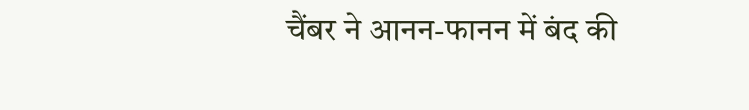चैंबर ने आनन-फानन में बंद की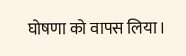घोषणा को वापस लिया।